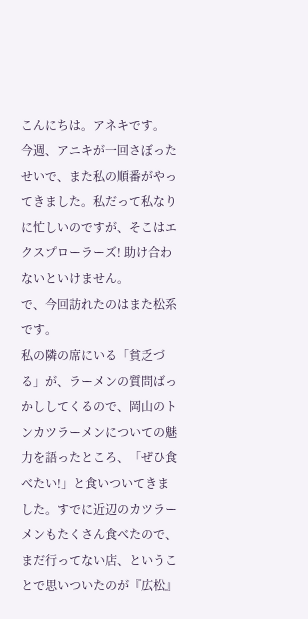こんにちは。アネキです。
今週、アニキが一回さぼったせいで、また私の順番がやってきました。私だって私なりに忙しいのですが、そこはエクスプローラーズ! 助け合わないといけません。
で、今回訪れたのはまた松系です。
私の隣の席にいる「貧乏づる」が、ラーメンの質問ばっかししてくるので、岡山のトンカツラーメンについての魅力を語ったところ、「ぜひ食べたい!」と食いついてきました。すでに近辺のカツラーメンもたくさん食べたので、まだ行ってない店、ということで思いついたのが『広松』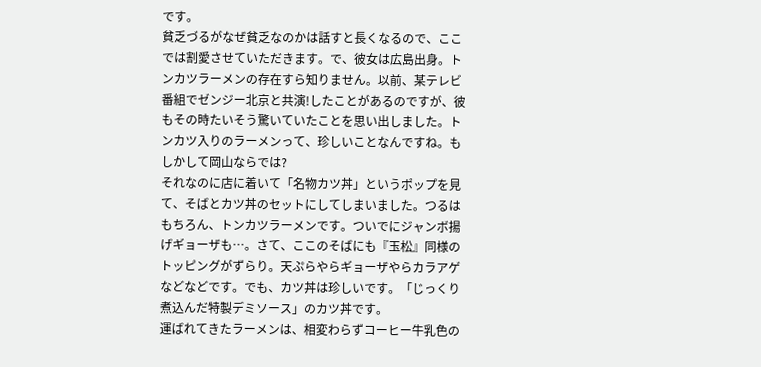です。
貧乏づるがなぜ貧乏なのかは話すと長くなるので、ここでは割愛させていただきます。で、彼女は広島出身。トンカツラーメンの存在すら知りません。以前、某テレビ番組でゼンジー北京と共演!したことがあるのですが、彼もその時たいそう驚いていたことを思い出しました。トンカツ入りのラーメンって、珍しいことなんですね。もしかして岡山ならでは?
それなのに店に着いて「名物カツ丼」というポップを見て、そばとカツ丼のセットにしてしまいました。つるはもちろん、トンカツラーメンです。ついでにジャンボ揚げギョーザも…。さて、ここのそばにも『玉松』同様のトッピングがずらり。天ぷらやらギョーザやらカラアゲなどなどです。でも、カツ丼は珍しいです。「じっくり煮込んだ特製デミソース」のカツ丼です。
運ばれてきたラーメンは、相変わらずコーヒー牛乳色の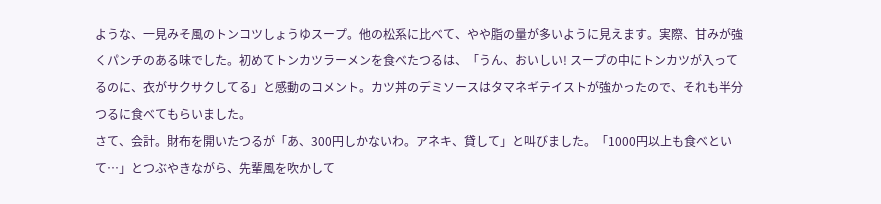ような、一見みそ風のトンコツしょうゆスープ。他の松系に比べて、やや脂の量が多いように見えます。実際、甘みが強くパンチのある味でした。初めてトンカツラーメンを食べたつるは、「うん、おいしい! スープの中にトンカツが入ってるのに、衣がサクサクしてる」と感動のコメント。カツ丼のデミソースはタマネギテイストが強かったので、それも半分つるに食べてもらいました。
さて、会計。財布を開いたつるが「あ、300円しかないわ。アネキ、貸して」と叫びました。「1000円以上も食べといて…」とつぶやきながら、先輩風を吹かして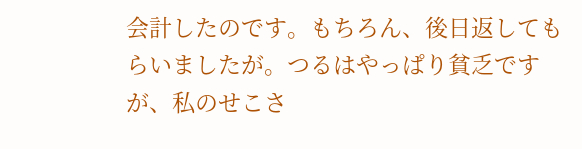会計したのです。もちろん、後日返してもらいましたが。つるはやっぱり貧乏ですが、私のせこさ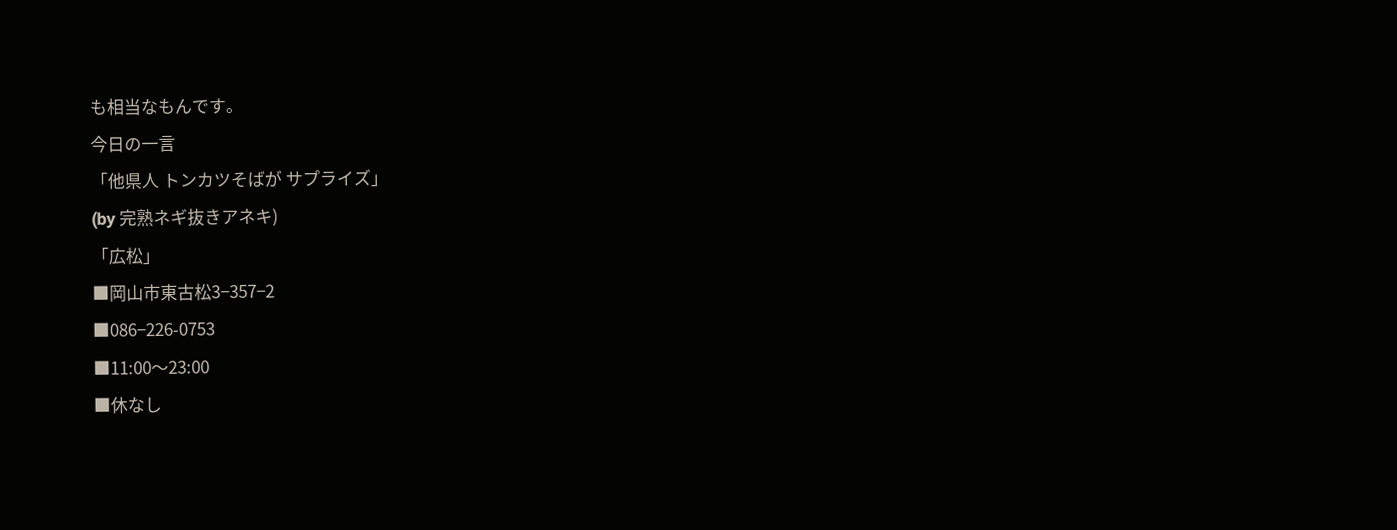も相当なもんです。
今日の一言
「他県人 トンカツそばが サプライズ」
(by 完熟ネギ抜きアネキ)
「広松」
■岡山市東古松3−357−2
■086−226-0753
■11:00〜23:00
■休なし